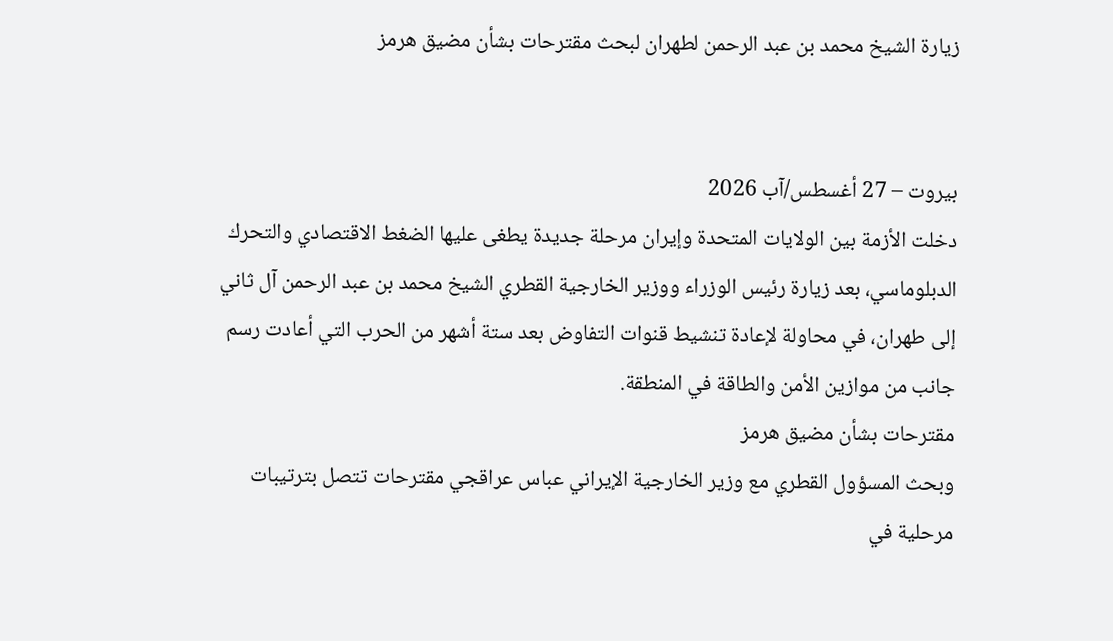زيارة الشيخ محمد بن عبد الرحمن لطهران لبحث مقترحات بشأن مضيق هرمز


بيروت – 27 أغسطس/آب 2026
دخلت الأزمة بين الولايات المتحدة وإيران مرحلة جديدة يطغى عليها الضغط الاقتصادي والتحرك الدبلوماسي، بعد زيارة رئيس الوزراء ووزير الخارجية القطري الشيخ محمد بن عبد الرحمن آل ثاني إلى طهران، في محاولة لإعادة تنشيط قنوات التفاوض بعد ستة أشهر من الحرب التي أعادت رسم جانب من موازين الأمن والطاقة في المنطقة.
مقترحات بشأن مضيق هرمز
وبحث المسؤول القطري مع وزير الخارجية الإيراني عباس عراقجي مقترحات تتصل بترتيبات مرحلية في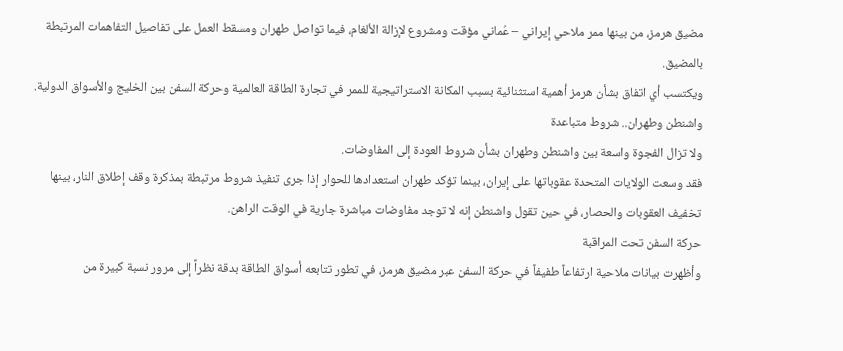مضيق هرمز، من بينها ممر ملاحي إيراني – عُماني مؤقت ومشروع لإزالة الألغام، فيما تواصل طهران ومسقط العمل على تفاصيل التفاهمات المرتبطة بالمضيق.
ويكتسب أي اتفاق بشأن هرمز أهمية استثنائية بسبب المكانة الاستراتيجية للممر في تجارة الطاقة العالمية وحركة السفن بين الخليج والأسواق الدولية.
واشنطن وطهران.. شروط متباعدة
ولا تزال الفجوة واسعة بين واشنطن وطهران بشأن شروط العودة إلى المفاوضات.
فقد وسعت الولايات المتحدة عقوباتها على إيران، بينما تؤكد طهران استعدادها للحوار إذا جرى تنفيذ شروط مرتبطة بمذكرة وقف إطلاق النار، بينها تخفيف العقوبات والحصار، في حين تقول واشنطن إنه لا توجد مفاوضات مباشرة جارية في الوقت الراهن.
حركة السفن تحت المراقبة
وأظهرت بيانات ملاحية ارتفاعاً طفيفاً في حركة السفن عبر مضيق هرمز، في تطور تتابعه أسواق الطاقة بدقة نظراً إلى مرور نسبة كبيرة من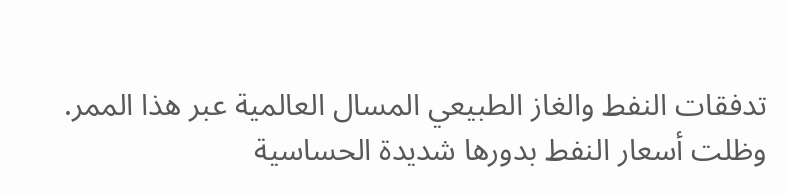تدفقات النفط والغاز الطبيعي المسال العالمية عبر هذا الممر.
وظلت أسعار النفط بدورها شديدة الحساسية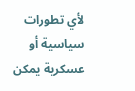لأي تطورات سياسية أو عسكرية يمكن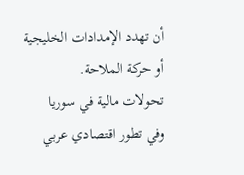أن تهدد الإمدادات الخليجية أو حركة الملاحة.
تحولات مالية في سوريا
وفي تطور اقتصادي عربي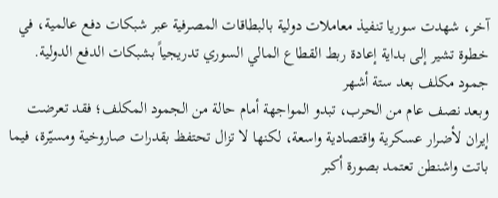آخر، شهدت سوريا تنفيذ معاملات دولية بالبطاقات المصرفية عبر شبكات دفع عالمية، في خطوة تشير إلى بداية إعادة ربط القطاع المالي السوري تدريجياً بشبكات الدفع الدولية.
جمود مكلف بعد ستة أشهر
وبعد نصف عام من الحرب، تبدو المواجهة أمام حالة من الجمود المكلف؛ فقد تعرضت إيران لأضرار عسكرية واقتصادية واسعة، لكنها لا تزال تحتفظ بقدرات صاروخية ومسيّرة، فيما باتت واشنطن تعتمد بصورة أكبر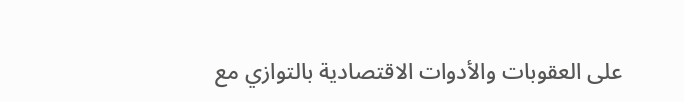على العقوبات والأدوات الاقتصادية بالتوازي مع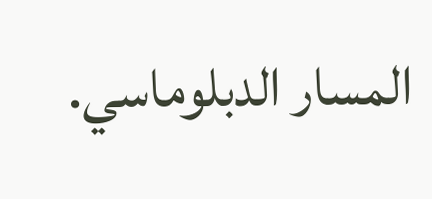المسار الدبلوماسي.